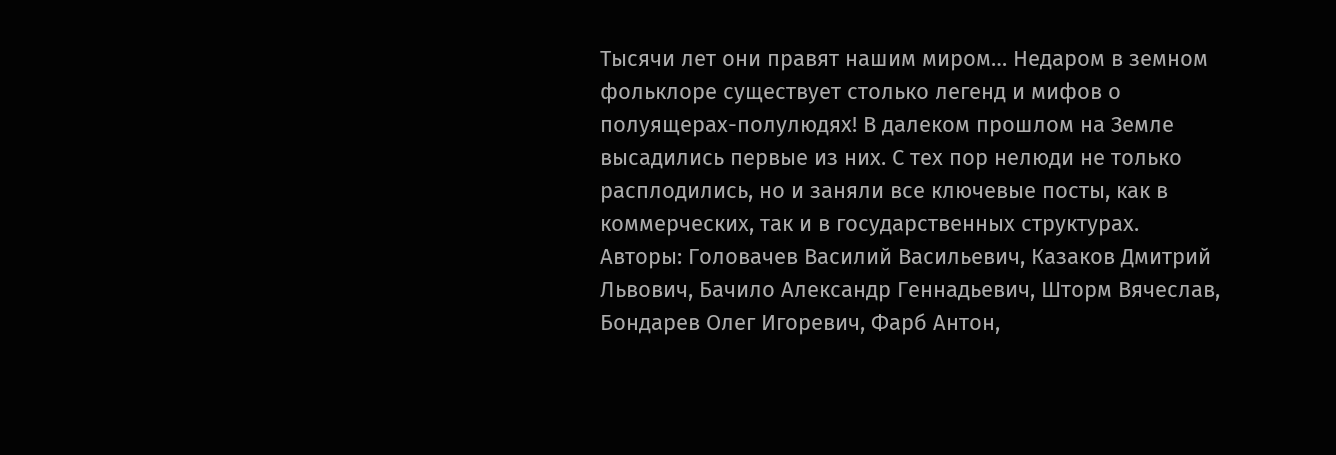Тысячи лет они правят нашим миром… Недаром в земном фольклоре существует столько легенд и мифов о полуящерах-полулюдях! В далеком прошлом на Земле высадились первые из них. С тех пор нелюди не только расплодились, но и заняли все ключевые посты, как в коммерческих, так и в государственных структурах.
Авторы: Головачев Василий Васильевич, Казаков Дмитрий Львович, Бачило Александр Геннадьевич, Шторм Вячеслав, Бондарев Олег Игоревич, Фарб Антон,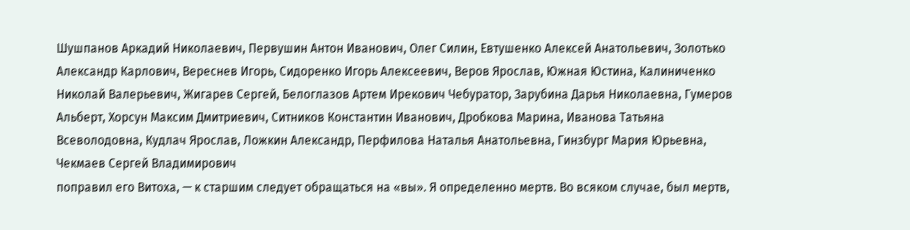Шушпанов Аркадий Николаевич, Первушин Антон Иванович, Олег Силин, Евтушенко Алексей Анатольевич, Золотько Александр Карлович, Вереснев Игорь, Сидоренко Игорь Алексеевич, Веров Ярослав, Южная Юстина, Калиниченко Николай Валерьевич, Жигарев Сергей, Белоглазов Артем Ирекович Чебуратор, Зарубина Дарья Николаевна, Гумеров Альберт, Хорсун Максим Дмитриевич, Ситников Константин Иванович, Дробкова Марина, Иванова Татьяна Всеволодовна, Кудлач Ярослав, Ложкин Александр, Перфилова Наталья Анатольевна, Гинзбург Мария Юрьевна, Чекмаев Сергей Владимирович
поправил его Витоха, — к старшим следует обращаться на «вы». Я определенно мертв. Во всяком случае, был мертв,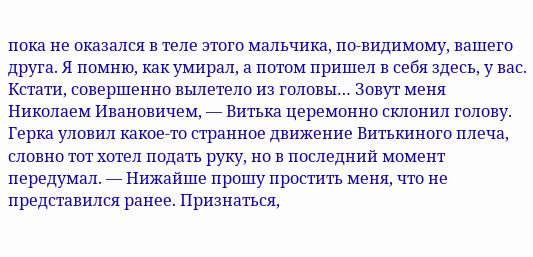пока не оказался в теле этого мальчика, по-видимому, вашего друга. Я помню, как умирал, а потом пришел в себя здесь, у вас. Кстати, совершенно вылетело из головы… Зовут меня Николаем Ивановичем, — Витька церемонно склонил голову. Герка уловил какое-то странное движение Витькиного плеча, словно тот хотел подать руку, но в последний момент передумал. — Нижайше прошу простить меня, что не представился ранее. Признаться,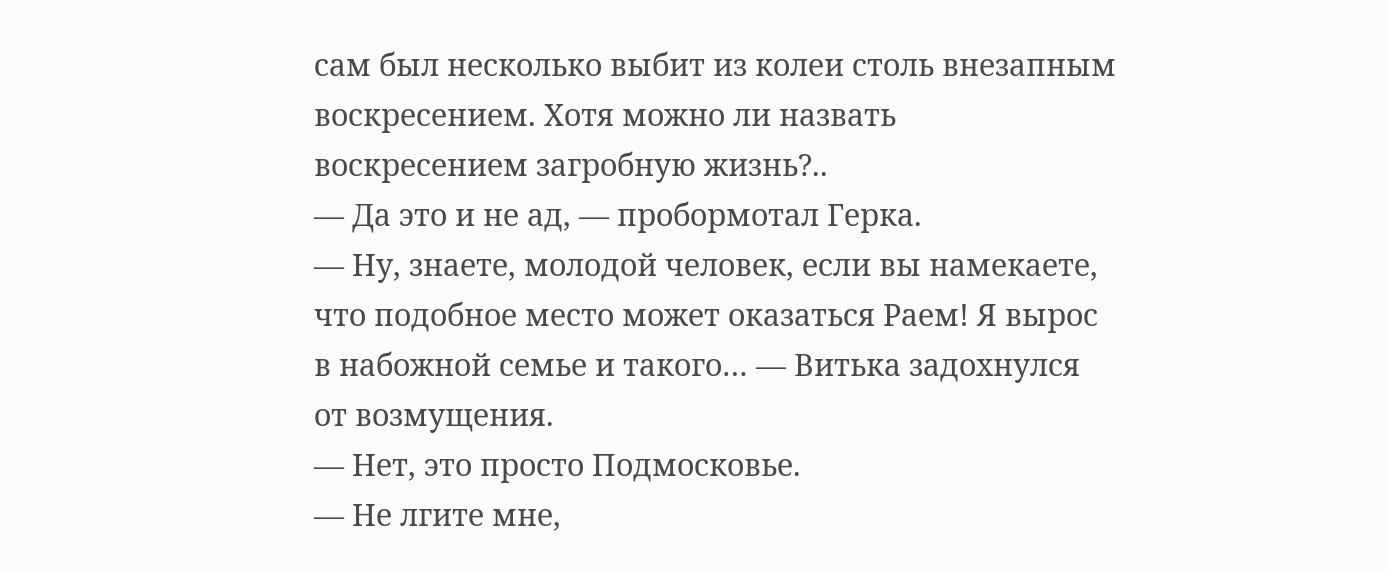сам был несколько выбит из колеи столь внезапным воскресением. Хотя можно ли назвать воскресением загробную жизнь?..
— Да это и не ад, — пробормотал Герка.
— Ну, знаете, молодой человек, если вы намекаете, что подобное место может оказаться Раем! Я вырос в набожной семье и такого… — Витька задохнулся от возмущения.
— Нет, это просто Подмосковье.
— Не лгите мне,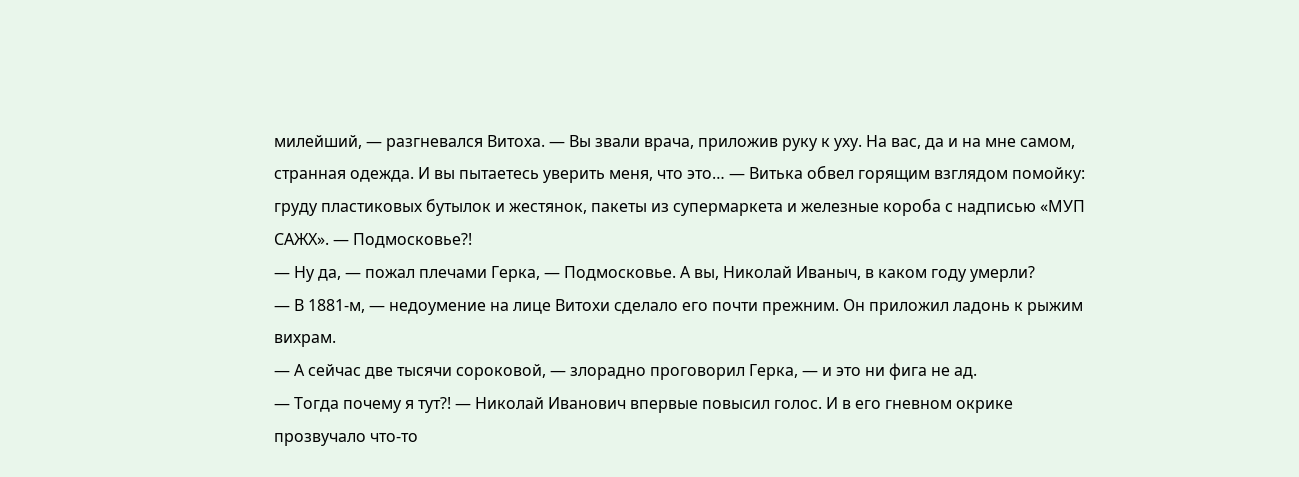милейший, — разгневался Витоха. — Вы звали врача, приложив руку к уху. На вас, да и на мне самом, странная одежда. И вы пытаетесь уверить меня, что это… — Витька обвел горящим взглядом помойку: груду пластиковых бутылок и жестянок, пакеты из супермаркета и железные короба с надписью «МУП САЖХ». — Подмосковье?!
— Ну да, — пожал плечами Герка, — Подмосковье. А вы, Николай Иваныч, в каком году умерли?
— В 1881-м, — недоумение на лице Витохи сделало его почти прежним. Он приложил ладонь к рыжим вихрам.
— А сейчас две тысячи сороковой, — злорадно проговорил Герка, — и это ни фига не ад.
— Тогда почему я тут?! — Николай Иванович впервые повысил голос. И в его гневном окрике прозвучало что-то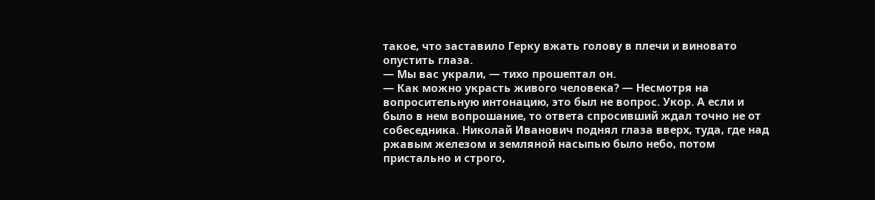такое, что заставило Герку вжать голову в плечи и виновато опустить глаза.
— Мы вас украли, — тихо прошептал он.
— Как можно украсть живого человека? — Несмотря на вопросительную интонацию, это был не вопрос. Укор. А если и было в нем вопрошание, то ответа спросивший ждал точно не от собеседника. Николай Иванович поднял глаза вверх, туда, где над ржавым железом и земляной насыпью было небо, потом пристально и строго,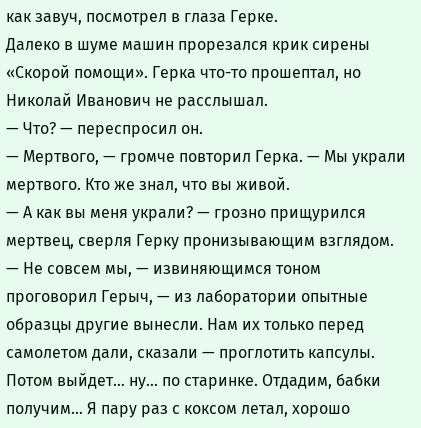как завуч, посмотрел в глаза Герке.
Далеко в шуме машин прорезался крик сирены «Скорой помощи». Герка что-то прошептал, но Николай Иванович не расслышал.
— Что? — переспросил он.
— Мертвого, — громче повторил Герка. — Мы украли мертвого. Кто же знал, что вы живой.
— А как вы меня украли? — грозно прищурился мертвец, сверля Герку пронизывающим взглядом.
— Не совсем мы, — извиняющимся тоном проговорил Герыч, — из лаборатории опытные образцы другие вынесли. Нам их только перед самолетом дали, сказали — проглотить капсулы. Потом выйдет… ну… по старинке. Отдадим, бабки получим… Я пару раз с коксом летал, хорошо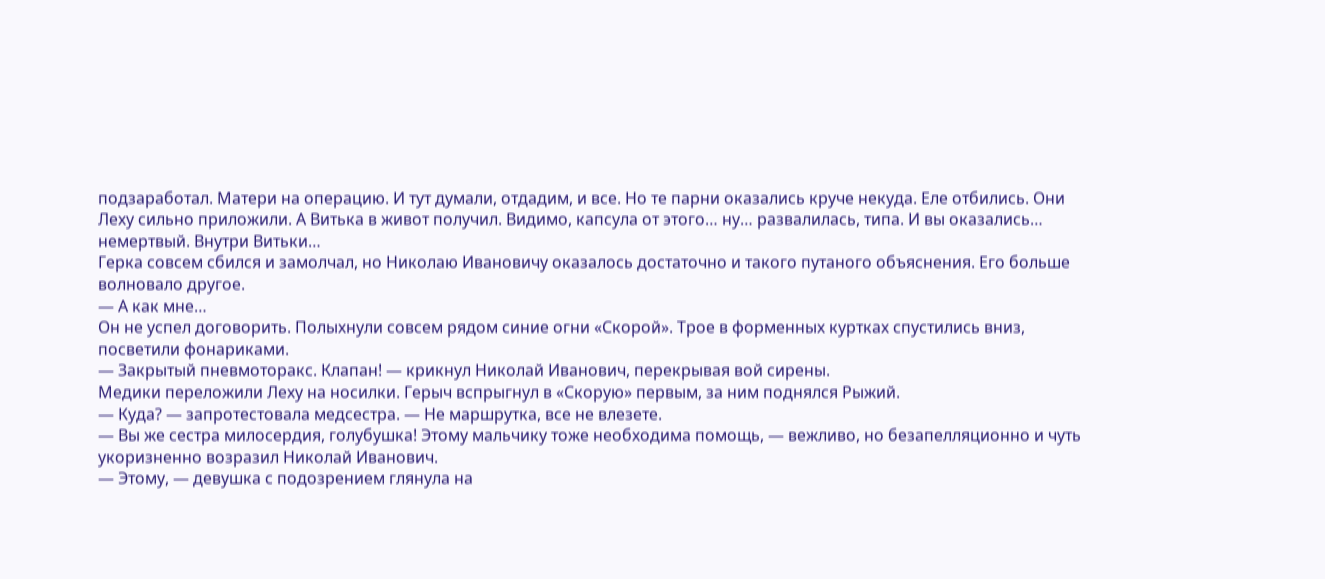подзаработал. Матери на операцию. И тут думали, отдадим, и все. Но те парни оказались круче некуда. Еле отбились. Они Леху сильно приложили. А Витька в живот получил. Видимо, капсула от этого… ну… развалилась, типа. И вы оказались… немертвый. Внутри Витьки…
Герка совсем сбился и замолчал, но Николаю Ивановичу оказалось достаточно и такого путаного объяснения. Его больше волновало другое.
— А как мне…
Он не успел договорить. Полыхнули совсем рядом синие огни «Скорой». Трое в форменных куртках спустились вниз, посветили фонариками.
— Закрытый пневмоторакс. Клапан! — крикнул Николай Иванович, перекрывая вой сирены.
Медики переложили Леху на носилки. Герыч вспрыгнул в «Скорую» первым, за ним поднялся Рыжий.
— Куда? — запротестовала медсестра. — Не маршрутка, все не влезете.
— Вы же сестра милосердия, голубушка! Этому мальчику тоже необходима помощь, — вежливо, но безапелляционно и чуть укоризненно возразил Николай Иванович.
— Этому, — девушка с подозрением глянула на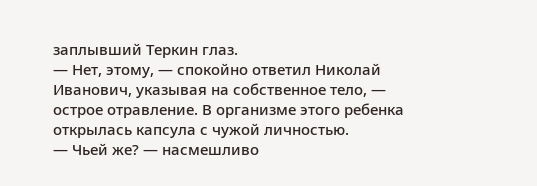заплывший Теркин глаз.
— Нет, этому, — спокойно ответил Николай Иванович, указывая на собственное тело, — острое отравление. В организме этого ребенка открылась капсула с чужой личностью.
— Чьей же? — насмешливо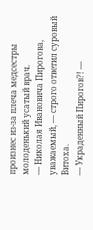произнес из-за плеча медсестры молоденький усатый врач.
— Николая Ивановича Пирогова, уважаемый, — строго ответил суровый Витоха.
— Украденный Пирогов?! —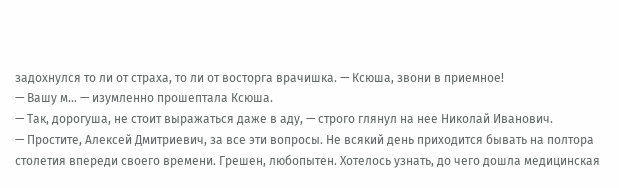задохнулся то ли от страха, то ли от восторга врачишка. — Ксюша, звони в приемное!
— Вашу м… — изумленно прошептала Ксюша.
— Так, дорогуша, не стоит выражаться даже в аду, — строго глянул на нее Николай Иванович.
— Простите, Алексей Дмитриевич, за все эти вопросы. Не всякий день приходится бывать на полтора столетия впереди своего времени. Грешен, любопытен. Хотелось узнать, до чего дошла медицинская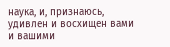наука, и, признаюсь, удивлен и восхищен вами и вашими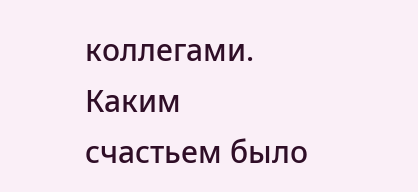коллегами. Каким счастьем было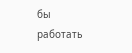бы работать